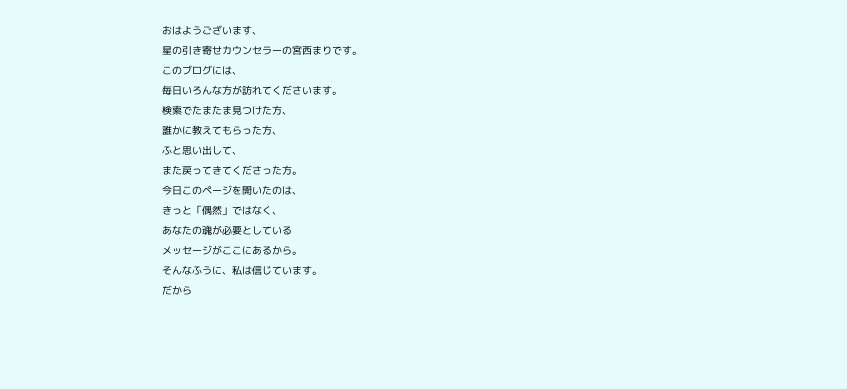おはようございます、
星の引き寄せカウンセラーの宮西まりです。
このブログには、
毎日いろんな方が訪れてくださいます。
検索でたまたま見つけた方、
誰かに教えてもらった方、
ふと思い出して、
また戻ってきてくださった方。
今日このページを開いたのは、
きっと「偶然」ではなく、
あなたの魂が必要としている
メッセージがここにあるから。
そんなふうに、私は信じています。
だから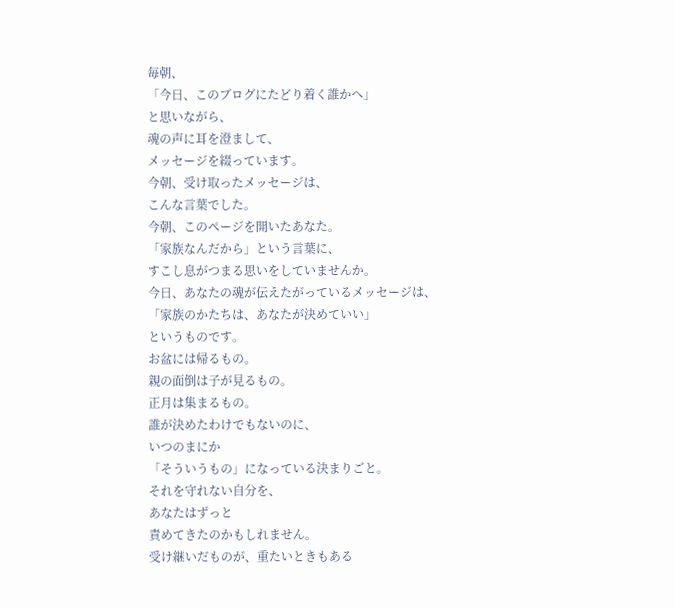毎朝、
「今日、このブログにたどり着く誰かへ」
と思いながら、
魂の声に耳を澄まして、
メッセージを綴っています。
今朝、受け取ったメッセージは、
こんな言葉でした。
今朝、このページを開いたあなた。
「家族なんだから」という言葉に、
すこし息がつまる思いをしていませんか。
今日、あなたの魂が伝えたがっているメッセージは、
「家族のかたちは、あなたが決めていい」
というものです。
お盆には帰るもの。
親の面倒は子が見るもの。
正月は集まるもの。
誰が決めたわけでもないのに、
いつのまにか
「そういうもの」になっている決まりごと。
それを守れない自分を、
あなたはずっと
責めてきたのかもしれません。
受け継いだものが、重たいときもある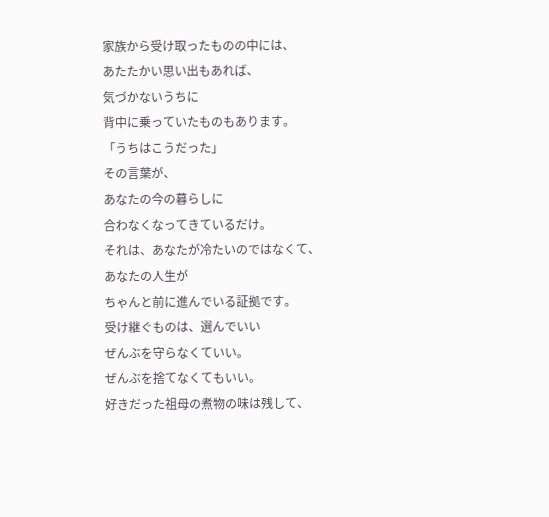家族から受け取ったものの中には、
あたたかい思い出もあれば、
気づかないうちに
背中に乗っていたものもあります。
「うちはこうだった」
その言葉が、
あなたの今の暮らしに
合わなくなってきているだけ。
それは、あなたが冷たいのではなくて、
あなたの人生が
ちゃんと前に進んでいる証拠です。
受け継ぐものは、選んでいい
ぜんぶを守らなくていい。
ぜんぶを捨てなくてもいい。
好きだった祖母の煮物の味は残して、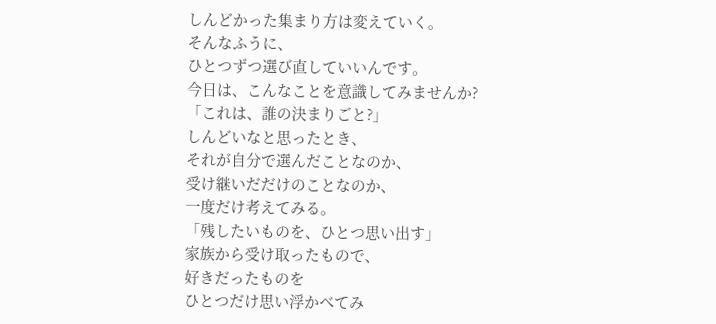しんどかった集まり方は変えていく。
そんなふうに、
ひとつずつ選び直していいんです。
今日は、こんなことを意識してみませんか?
「これは、誰の決まりごと?」
しんどいなと思ったとき、
それが自分で選んだことなのか、
受け継いだだけのことなのか、
一度だけ考えてみる。
「残したいものを、ひとつ思い出す」
家族から受け取ったもので、
好きだったものを
ひとつだけ思い浮かべてみ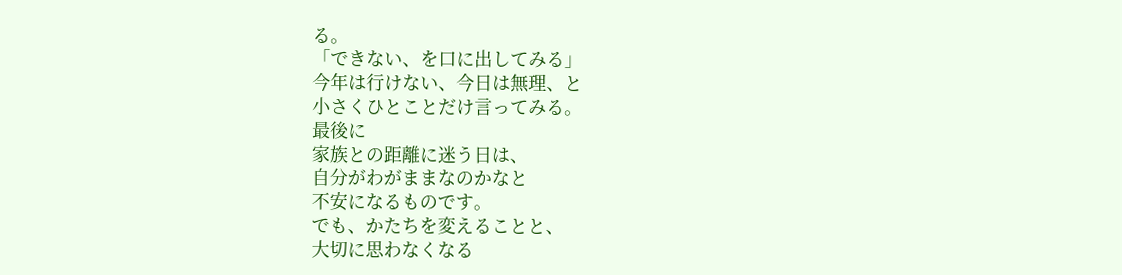る。
「できない、を口に出してみる」
今年は行けない、今日は無理、と
小さくひとことだけ言ってみる。
最後に
家族との距離に迷う日は、
自分がわがままなのかなと
不安になるものです。
でも、かたちを変えることと、
大切に思わなくなる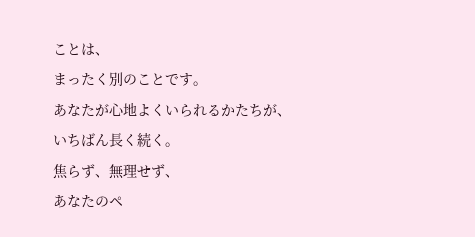ことは、
まったく別のことです。
あなたが心地よくいられるかたちが、
いちばん長く続く。
焦らず、無理せず、
あなたのペ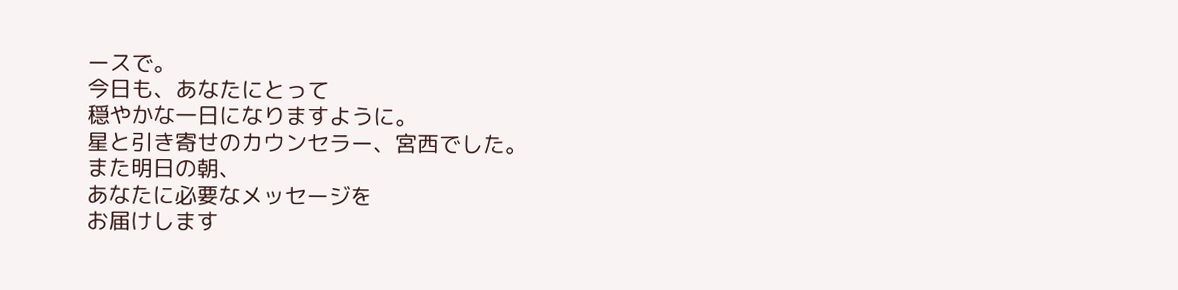ースで。
今日も、あなたにとって
穏やかな一日になりますように。
星と引き寄せのカウンセラー、宮西でした。
また明日の朝、
あなたに必要なメッセージを
お届けします